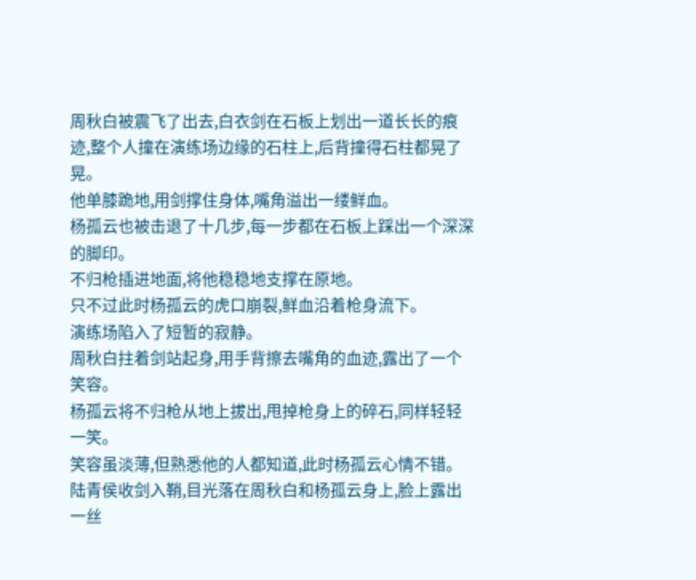周秋白被震飞了出去,白衣剑在石板上划出一道长长的痕迹,整个人撞在演练场边缘的石柱上,后背撞得石柱都晃了晃。
他单膝跪地,用剑撑住身体,嘴角溢出一缕鲜血。
杨孤云也被击退了十几步,每一步都在石板上踩出一个深深的脚印。
不归枪插进地面,将他稳稳地支撑在原地。
只不过此时杨孤云的虎口崩裂,鲜血沿着枪身流下。
演练场陷入了短暂的寂静。
周秋白拄着剑站起身,用手背擦去嘴角的血迹,露出了一个笑容。
杨孤云将不归枪从地上拔出,甩掉枪身上的碎石,同样轻轻一笑。
笑容虽淡薄,但熟悉他的人都知道,此时杨孤云心情不错。
陆青侯收剑入鞘,目光落在周秋白和杨孤云身上,脸上露出一丝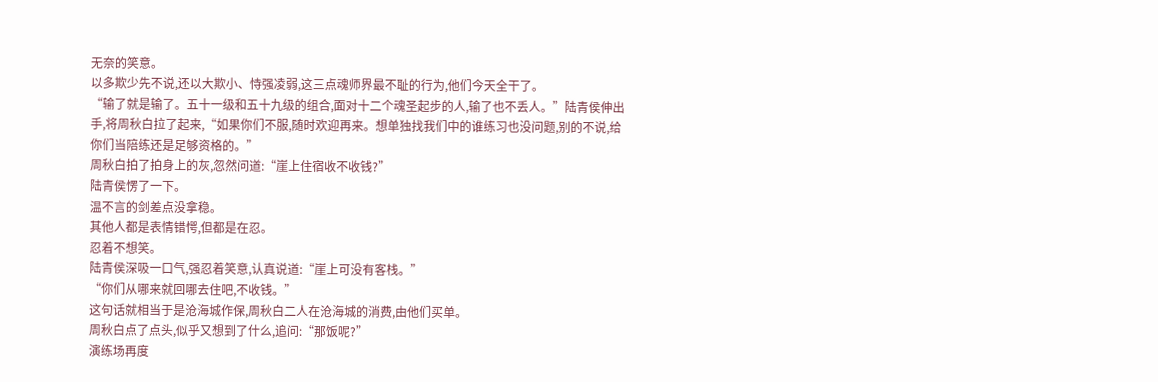无奈的笑意。
以多欺少先不说,还以大欺小、恃强凌弱,这三点魂师界最不耻的行为,他们今天全干了。
“输了就是输了。五十一级和五十九级的组合,面对十二个魂圣起步的人,输了也不丢人。”陆青侯伸出手,将周秋白拉了起来,“如果你们不服,随时欢迎再来。想单独找我们中的谁练习也没问题,别的不说,给你们当陪练还是足够资格的。”
周秋白拍了拍身上的灰,忽然问道:“崖上住宿收不收钱?”
陆青侯愣了一下。
温不言的剑差点没拿稳。
其他人都是表情错愕,但都是在忍。
忍着不想笑。
陆青侯深吸一口气,强忍着笑意,认真说道:“崖上可没有客栈。”
“你们从哪来就回哪去住吧,不收钱。”
这句话就相当于是沧海城作保,周秋白二人在沧海城的消费,由他们买单。
周秋白点了点头,似乎又想到了什么,追问:“那饭呢?”
演练场再度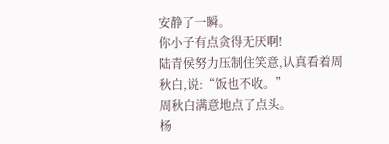安静了一瞬。
你小子有点贪得无厌啊!
陆青侯努力压制住笑意,认真看着周秋白,说:“饭也不收。”
周秋白满意地点了点头。
杨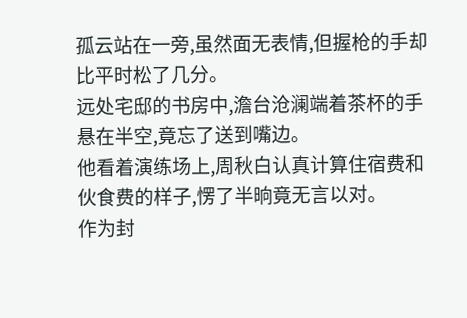孤云站在一旁,虽然面无表情,但握枪的手却比平时松了几分。
远处宅邸的书房中,澹台沧澜端着茶杯的手悬在半空,竟忘了送到嘴边。
他看着演练场上,周秋白认真计算住宿费和伙食费的样子,愣了半晌竟无言以对。
作为封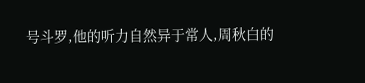号斗罗,他的听力自然异于常人,周秋白的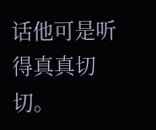话他可是听得真真切切。